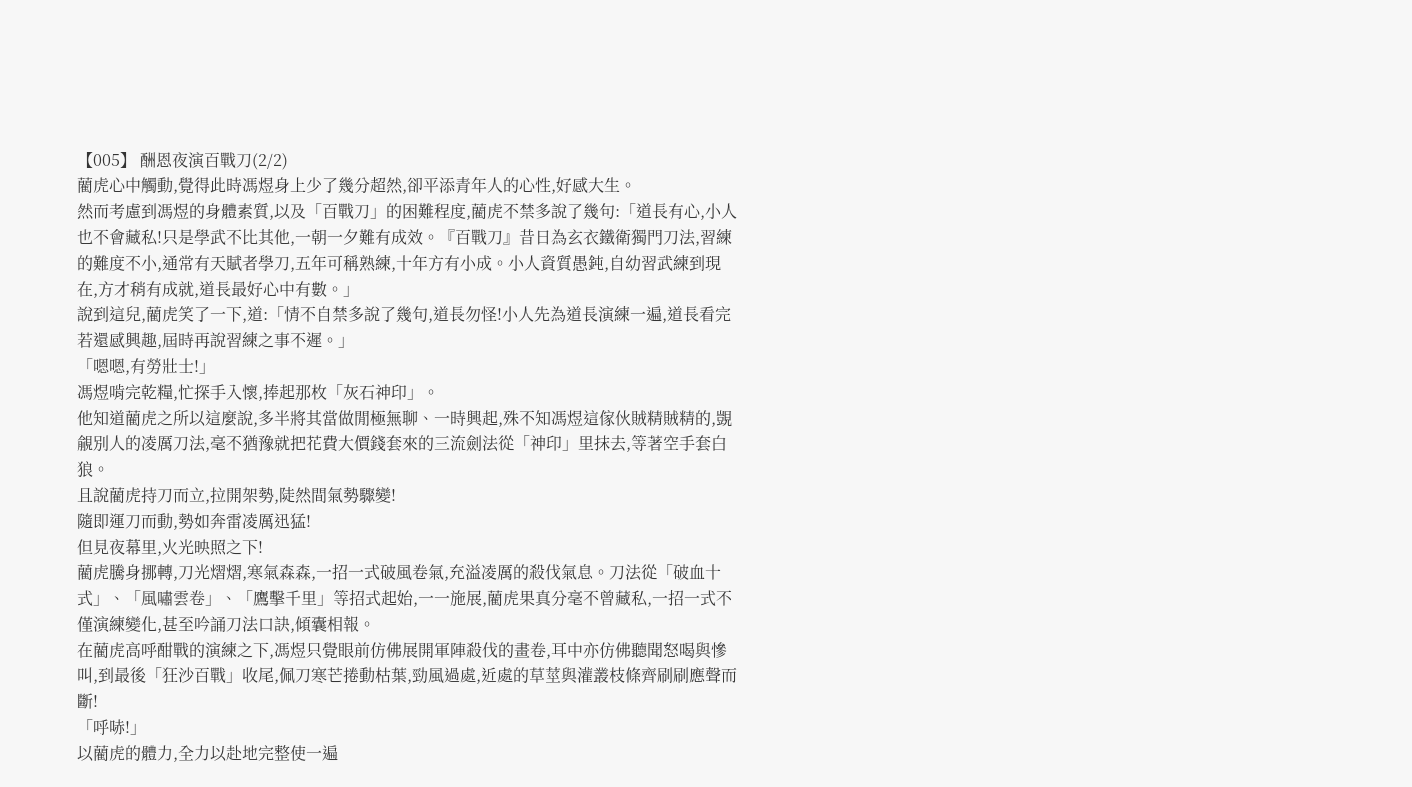【005】 酬恩夜演百戰刀(2/2)
藺虎心中觸動,覺得此時馮煜身上少了幾分超然,卻平添青年人的心性,好感大生。
然而考慮到馮煜的身體素質,以及「百戰刀」的困難程度,藺虎不禁多說了幾句:「道長有心,小人也不會藏私!只是學武不比其他,一朝一夕難有成效。『百戰刀』昔日為玄衣鐵衛獨門刀法,習練的難度不小,通常有天賦者學刀,五年可稱熟練,十年方有小成。小人資質愚鈍,自幼習武練到現在,方才稍有成就,道長最好心中有數。」
說到這兒,藺虎笑了一下,道:「情不自禁多說了幾句,道長勿怪!小人先為道長演練一遍,道長看完若還感興趣,屆時再說習練之事不遲。」
「嗯嗯,有勞壯士!」
馮煜啃完乾糧,忙探手入懷,捧起那枚「灰石神印」。
他知道藺虎之所以這麼說,多半將其當做閒極無聊、一時興起,殊不知馮煜這傢伙賊精賊精的,覬覦別人的凌厲刀法,毫不猶豫就把花費大價錢套來的三流劍法從「神印」里抹去,等著空手套白狼。
且說藺虎持刀而立,拉開架勢,陡然間氣勢驟變!
隨即運刀而動,勢如奔雷凌厲迅猛!
但見夜幕里,火光映照之下!
藺虎騰身挪轉,刀光熠熠,寒氣森森,一招一式破風卷氣,充溢凌厲的殺伐氣息。刀法從「破血十式」、「風嘯雲卷」、「鷹擊千里」等招式起始,一一施展,藺虎果真分毫不曾藏私,一招一式不僅演練變化,甚至吟誦刀法口訣,傾囊相報。
在藺虎高呼酣戰的演練之下,馮煜只覺眼前仿佛展開軍陣殺伐的畫卷,耳中亦仿佛聽聞怒喝與慘叫,到最後「狂沙百戰」收尾,佩刀寒芒捲動枯葉,勁風過處,近處的草莖與灌叢枝條齊刷刷應聲而斷!
「呼哧!」
以藺虎的體力,全力以赴地完整使一遍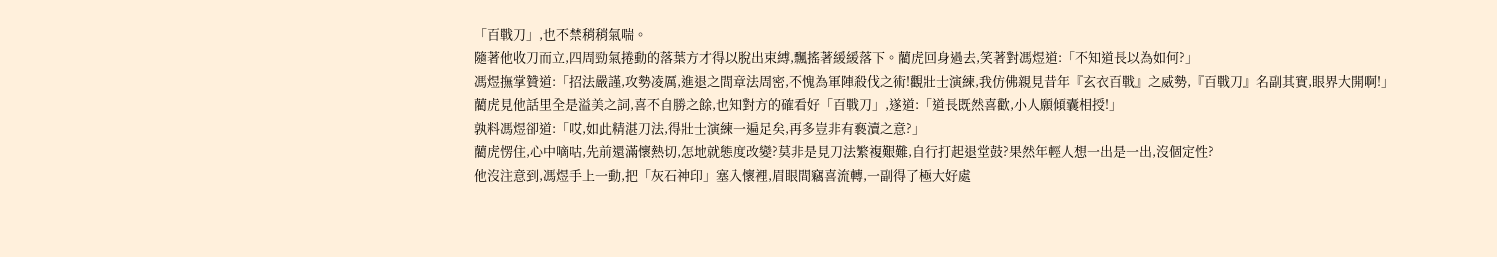「百戰刀」,也不禁稍稍氣喘。
隨著他收刀而立,四周勁氣捲動的落葉方才得以脫出束縛,飄搖著緩緩落下。藺虎回身過去,笑著對馮煜道:「不知道長以為如何?」
馮煜撫掌贊道:「招法嚴謹,攻勢凌厲,進退之間章法周密,不愧為軍陣殺伐之術!觀壯士演練,我仿佛親見昔年『玄衣百戰』之威勢,『百戰刀』名副其實,眼界大開啊!」
藺虎見他話里全是溢美之詞,喜不自勝之餘,也知對方的確看好「百戰刀」,遂道:「道長既然喜歡,小人願傾囊相授!」
孰料馮煜卻道:「哎,如此精湛刀法,得壯士演練一遍足矣,再多豈非有褻瀆之意?」
藺虎愣住,心中嘀咕,先前還滿懷熱切,怎地就態度改變?莫非是見刀法繁複艱難,自行打起退堂鼓?果然年輕人想一出是一出,沒個定性?
他沒注意到,馮煜手上一動,把「灰石神印」塞入懷裡,眉眼間竊喜流轉,一副得了極大好處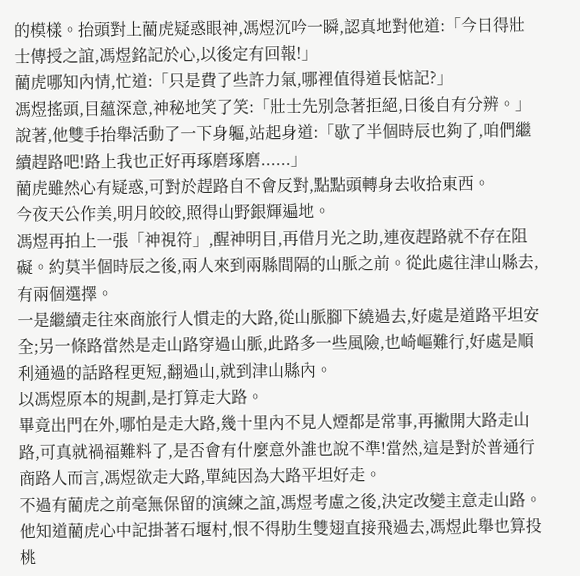的模樣。抬頭對上藺虎疑惑眼神,馮煜沉吟一瞬,認真地對他道:「今日得壯士傳授之誼,馮煜銘記於心,以後定有回報!」
藺虎哪知內情,忙道:「只是費了些許力氣,哪裡值得道長惦記?」
馮煜搖頭,目蘊深意,神秘地笑了笑:「壯士先別急著拒絕,日後自有分辨。」說著,他雙手抬舉活動了一下身軀,站起身道:「歇了半個時辰也夠了,咱們繼續趕路吧!路上我也正好再琢磨琢磨......」
藺虎雖然心有疑惑,可對於趕路自不會反對,點點頭轉身去收拾東西。
今夜天公作美,明月皎皎,照得山野銀輝遍地。
馮煜再拍上一張「神視符」,醒神明目,再借月光之助,連夜趕路就不存在阻礙。約莫半個時辰之後,兩人來到兩縣間隔的山脈之前。從此處往津山縣去,有兩個選擇。
一是繼續走往來商旅行人慣走的大路,從山脈腳下繞過去,好處是道路平坦安全;另一條路當然是走山路穿過山脈,此路多一些風險,也崎嶇難行,好處是順利通過的話路程更短,翻過山,就到津山縣內。
以馮煜原本的規劃,是打算走大路。
畢竟出門在外,哪怕是走大路,幾十里內不見人煙都是常事,再撇開大路走山路,可真就禍福難料了,是否會有什麼意外誰也說不準!當然,這是對於普通行商路人而言,馮煜欲走大路,單純因為大路平坦好走。
不過有藺虎之前毫無保留的演練之誼,馮煜考慮之後,決定改變主意走山路。
他知道藺虎心中記掛著石堰村,恨不得肋生雙翅直接飛過去,馮煜此舉也算投桃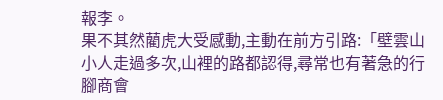報李。
果不其然藺虎大受感動,主動在前方引路:「壁雲山小人走過多次,山裡的路都認得,尋常也有著急的行腳商會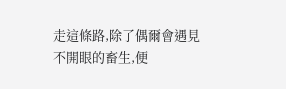走這條路,除了偶爾會遇見不開眼的畜生,便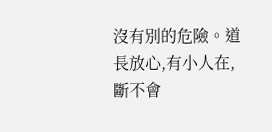沒有別的危險。道長放心,有小人在,斷不會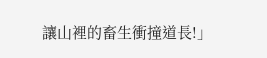讓山裡的畜生衝撞道長!」